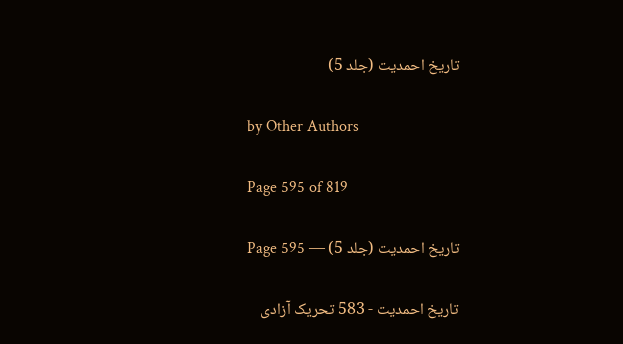تاریخ احمدیت (جلد 5)

by Other Authors

Page 595 of 819

تاریخ احمدیت (جلد 5) — Page 595

تاریخ احمدیت - 583 تحریک آزادی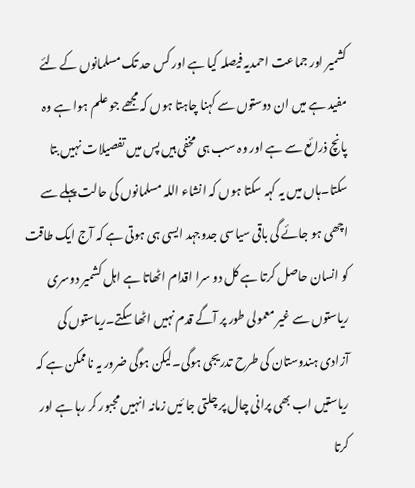کشمیر اور جماعت احمدیہ فیصلہ کیا ہے اور کس حد تک مسلمانوں کے لئے مفید ہے میں ان دوستوں سے کہنا چاہتا ہوں کہ مجھے جو علم ہوا ہے وہ پانچ ذرائع سے ہے اور وہ سب ہی مخفی ہیں پس میں تفصیلات نہیں بتا سکتا۔ہاں میں یہ کہہ سکتا ہوں کہ انشاء اللہ مسلمانوں کی حالت پہلے سے اچھی ہو جائے گی باقی سیاسی جدوجہد ایسی ہی ہوتی ہے کہ آج ایک طاقت کو انسان حاصل کرتا ہے کل دو سرا اقدام اٹھاتا ہے اہل کشمیر دوسری ریاستوں سے غیر معمولی طور پر آگے قدم نہیں اٹھا سکتے۔ریاستوں کی آزادی ہندوستان کی طرح تدریجی ہوگی۔لیکن ہوگی ضرور یہ ناممکن ہے کہ ریاستیں اب بھی پرانی چال پر چلتی جا ئیں زمانہ انہیں مجبور کر رہا ہے اور کرتا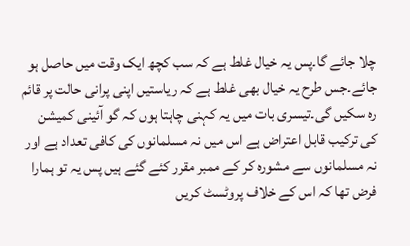چلا جائے گا۔پس یہ خیال غلط ہے کہ سب کچھ ایک وقت میں حاصل ہو جائے۔جس طرح یہ خیال بھی غلط ہے کہ ریاستیں اپنی پرانی حالت پر قائم رہ سکیں گی۔تیسری بات میں یہ کہنی چاہتا ہوں کہ گو آئینی کمیشن کی ترکیب قابل اعتراض ہے اس میں نہ مسلمانوں کی کافی تعداد ہے اور نہ مسلمانوں سے مشورہ کر کے ممبر مقرر کئے گئے ہیں پس یہ تو ہمارا فرض تھا کہ اس کے خلاف پروٹسٹ کریں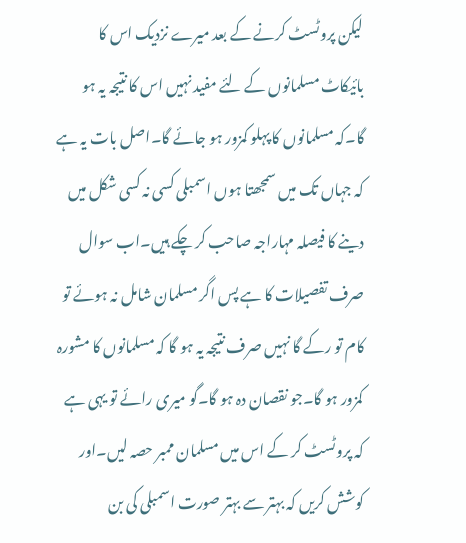لیکن پروٹسٹ کرنے کے بعد میرے نزدیک اس کا بائیکاٹ مسلمانوں کے لئے مفید نہیں اس کا نتیجہ یہ ہو گا۔کہ مسلمانوں کا پہلو کمزور ہو جائے گا۔اصل بات یہ ہے کہ جہاں تک میں سمجھتا ہوں اسمبلی کسی نہ کسی شکل میں دینے کا فیصلہ مہاراجہ صاحب کر چکے ہیں۔اب سوال صرف تفصیلات کا ہے پس اگر مسلمان شامل نہ ہوئے تو کام تو رکے گا نہیں صرف نتیجہ یہ ہو گا کہ مسلمانوں کا مشورہ کمزور ہو گا۔جو نقصان دہ ہو گا۔گو میری رائے تو یہی ہے کہ پروٹسٹ کر کے اس میں مسلمان ممبر حصہ لیں۔اور کوشش کریں کہ بہتر سے بہتر صورت اسمبلی کی بن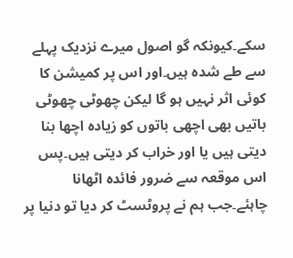سکے۔کیونکہ گو اصول میرے نزدیک پہلے سے طے شدہ ہیں۔اور اس پر کمیشن کا کوئی اثر نہیں ہو گا لیکن چھوٹی چھوٹی باتیں بھی اچھی باتوں کو زیادہ اچھا بنا دیتی ہیں یا اور خراب کر دیتی ہیں۔پس اس موقعہ سے ضرور فائدہ اٹھانا چاہئے۔جب ہم نے پروٹسٹ کر دیا تو دنیا پر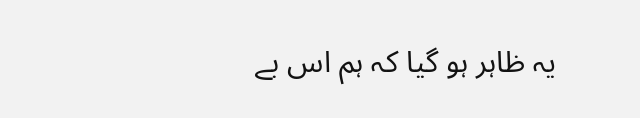یہ ظاہر ہو گیا کہ ہم اس بے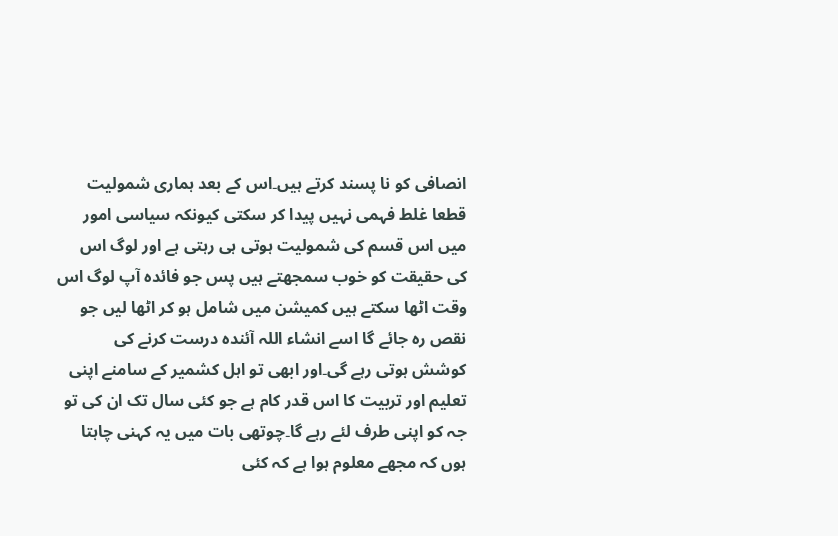انصافی کو نا پسند کرتے ہیں۔اس کے بعد ہماری شمولیت قطعا غلط فہمی نہیں پیدا کر سکتی کیونکہ سیاسی امور میں اس قسم کی شمولیت ہوتی ہی رہتی ہے اور لوگ اس کی حقیقت کو خوب سمجھتے ہیں پس جو فائدہ آپ لوگ اس وقت اٹھا سکتے ہیں کمیشن میں شامل ہو کر اٹھا لیں جو نقص رہ جائے گا اسے انشاء اللہ آئندہ درست کرنے کی کوشش ہوتی رہے گی۔اور ابھی تو اہل کشمیر کے سامنے اپنی تعلیم اور تربیت کا اس قدر کام ہے جو کئی سال تک ان کی تو جہ کو اپنی طرف لئے رہے گا۔چوتھی بات میں یہ کہنی چاہتا ہوں کہ مجھے معلوم ہوا ہے کہ کئی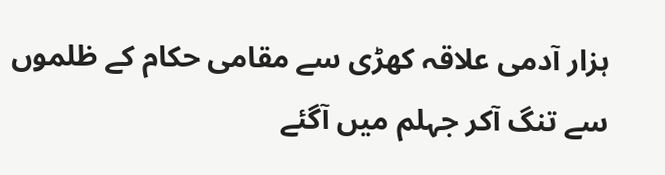ہزار آدمی علاقہ کھڑی سے مقامی حکام کے ظلموں سے تنگ آکر جہلم میں آگئے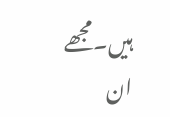ہیں۔مجھے ان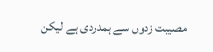مصیبت زدوں سے ہمدردی ہے لیکن